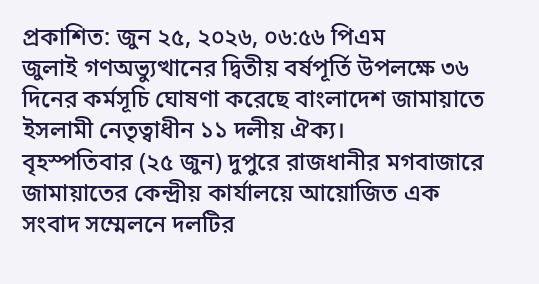প্রকাশিত: জুন ২৫, ২০২৬, ০৬:৫৬ পিএম
জুলাই গণঅভ্যুত্থানের দ্বিতীয় বর্ষপূর্তি উপলক্ষে ৩৬ দিনের কর্মসূচি ঘোষণা করেছে বাংলাদেশ জামায়াতে ইসলামী নেতৃত্বাধীন ১১ দলীয় ঐক্য।
বৃহস্পতিবার (২৫ জুন) দুপুরে রাজধানীর মগবাজারে জামায়াতের কেন্দ্রীয় কার্যালয়ে আয়োজিত এক সংবাদ সম্মেলনে দলটির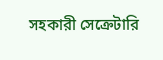সহকারী সেক্রেটারি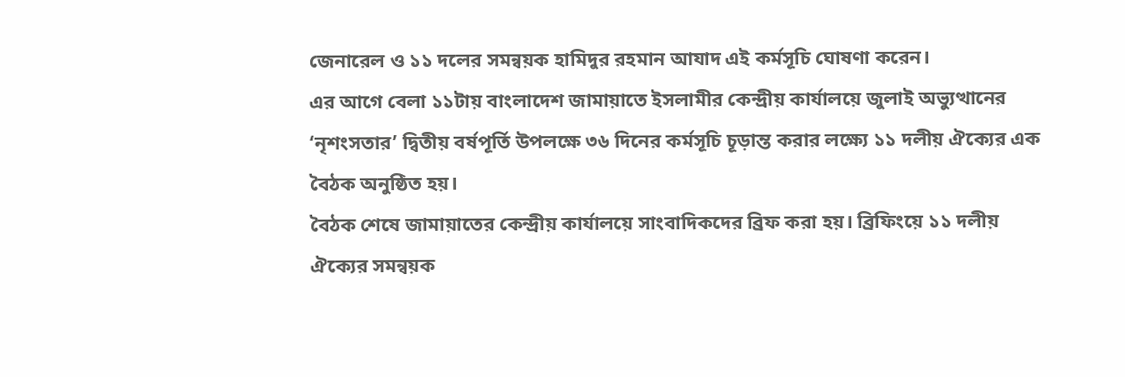জেনারেল ও ১১ দলের সমন্বয়ক হামিদুর রহমান আযাদ এই কর্মসূচি ঘোষণা করেন।
এর আগে বেলা ১১টায় বাংলাদেশ জামায়াতে ইসলামীর কেন্দ্রীয় কার্যালয়ে জুলাই অভ্যুত্থানের ‘নৃশংসতার’ দ্বিতীয় বর্ষপূর্তি উপলক্ষে ৩৬ দিনের কর্মসূচি চূড়ান্ত করার লক্ষ্যে ১১ দলীয় ঐক্যের এক বৈঠক অনুষ্ঠিত হয়।
বৈঠক শেষে জামায়াতের কেন্দ্রীয় কার্যালয়ে সাংবাদিকদের ব্রিফ করা হয়। ব্রিফিংয়ে ১১ দলীয় ঐক্যের সমন্বয়ক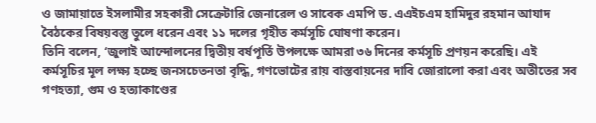ও জামায়াতে ইসলামীর সহকারী সেক্রেটারি জেনারেল ও সাবেক এমপি ড. এএইচএম হামিদুর রহমান আযাদ বৈঠকের বিষয়বস্তু তুলে ধরেন এবং ১১ দলের গৃহীত কর্মসূচি ঘোষণা করেন।
তিনি বলেন, ‘জুলাই আন্দোলনের দ্বিতীয় বর্ষপূর্তি উপলক্ষে আমরা ৩৬ দিনের কর্মসূচি প্রণয়ন করেছি। এই কর্মসূচির মূল লক্ষ্য হচ্ছে জনসচেতনতা বৃদ্ধি, গণভোটের রায় বাস্তবায়নের দাবি জোরালো করা এবং অতীতের সব গণহত্যা, গুম ও হত্যাকাণ্ডের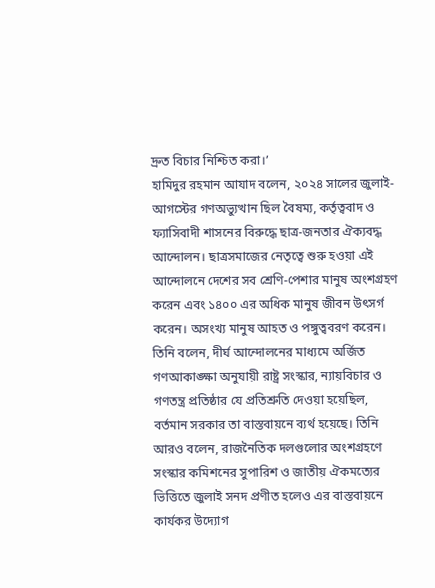দ্রুত বিচার নিশ্চিত করা।’
হামিদুর রহমান আযাদ বলেন, ২০২৪ সালের জুলাই-আগস্টের গণঅভ্যুত্থান ছিল বৈষম্য, কর্তৃত্ববাদ ও ফ্যাসিবাদী শাসনের বিরুদ্ধে ছাত্র-জনতার ঐক্যবদ্ধ আন্দোলন। ছাত্রসমাজের নেতৃত্বে শুরু হওয়া এই আন্দোলনে দেশের সব শ্রেণি-পেশার মানুষ অংশগ্রহণ করেন এবং ১৪০০ এর অধিক মানুষ জীবন উৎসর্গ করেন। অসংখ্য মানুষ আহত ও পঙ্গুত্ববরণ করেন।
তিনি বলেন, দীর্ঘ আন্দোলনের মাধ্যমে অর্জিত গণআকাঙ্ক্ষা অনুযায়ী রাষ্ট্র সংস্কার, ন্যায়বিচার ও গণতন্ত্র প্রতিষ্ঠার যে প্রতিশ্রুতি দেওয়া হয়েছিল, বর্তমান সরকার তা বাস্তবায়নে ব্যর্থ হয়েছে। তিনি আরও বলেন, রাজনৈতিক দলগুলোর অংশগ্রহণে সংস্কার কমিশনের সুপারিশ ও জাতীয় ঐকমত্যের ভিত্তিতে জুলাই সনদ প্রণীত হলেও এর বাস্তবায়নে কার্যকর উদ্যোগ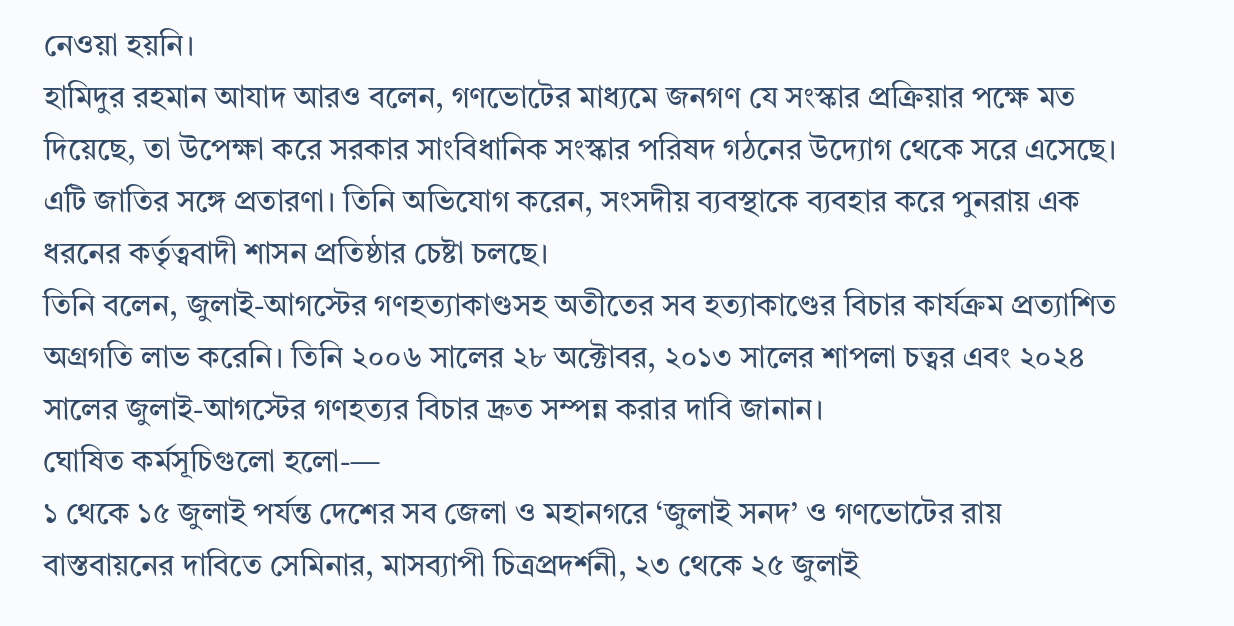নেওয়া হয়নি।
হামিদুর রহমান আযাদ আরও বলেন, গণভোটের মাধ্যমে জনগণ যে সংস্কার প্রক্রিয়ার পক্ষে মত দিয়েছে, তা উপেক্ষা করে সরকার সাংবিধানিক সংস্কার পরিষদ গঠনের উদ্যোগ থেকে সরে এসেছে। এটি জাতির সঙ্গে প্রতারণা। তিনি অভিযোগ করেন, সংসদীয় ব্যবস্থাকে ব্যবহার করে পুনরায় এক ধরনের কর্তৃত্ববাদী শাসন প্রতিষ্ঠার চেষ্টা চলছে।
তিনি বলেন, জুলাই-আগস্টের গণহত্যাকাণ্ডসহ অতীতের সব হত্যাকাণ্ডের বিচার কার্যক্রম প্রত্যাশিত অগ্রগতি লাভ করেনি। তিনি ২০০৬ সালের ২৮ অক্টোবর, ২০১৩ সালের শাপলা চত্বর এবং ২০২৪ সালের জুলাই-আগস্টের গণহত্যর বিচার দ্রুত সম্পন্ন করার দাবি জানান।
ঘোষিত কর্মসূচিগুলো হলো-—
১ থেকে ১৫ জুলাই পর্যন্ত দেশের সব জেলা ও মহানগরে ‘জুলাই সনদ’ ও গণভোটের রায় বাস্তবায়নের দাবিতে সেমিনার, মাসব্যাপী চিত্রপ্রদর্শনী, ২৩ থেকে ২৫ জুলাই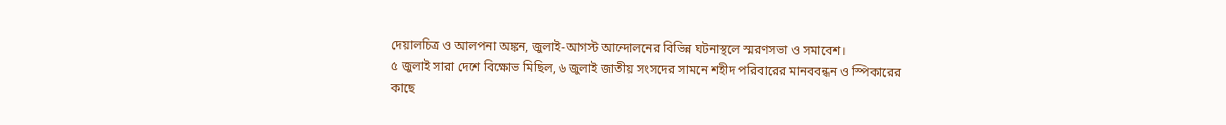দেয়ালচিত্র ও আলপনা অঙ্কন, জুলাই-আগস্ট আন্দোলনের বিভিন্ন ঘটনাস্থলে স্মরণসভা ও সমাবেশ।
৫ জুলাই সারা দেশে বিক্ষোভ মিছিল, ৬ জুলাই জাতীয় সংসদের সামনে শহীদ পরিবারের মানববন্ধন ও স্পিকারের কাছে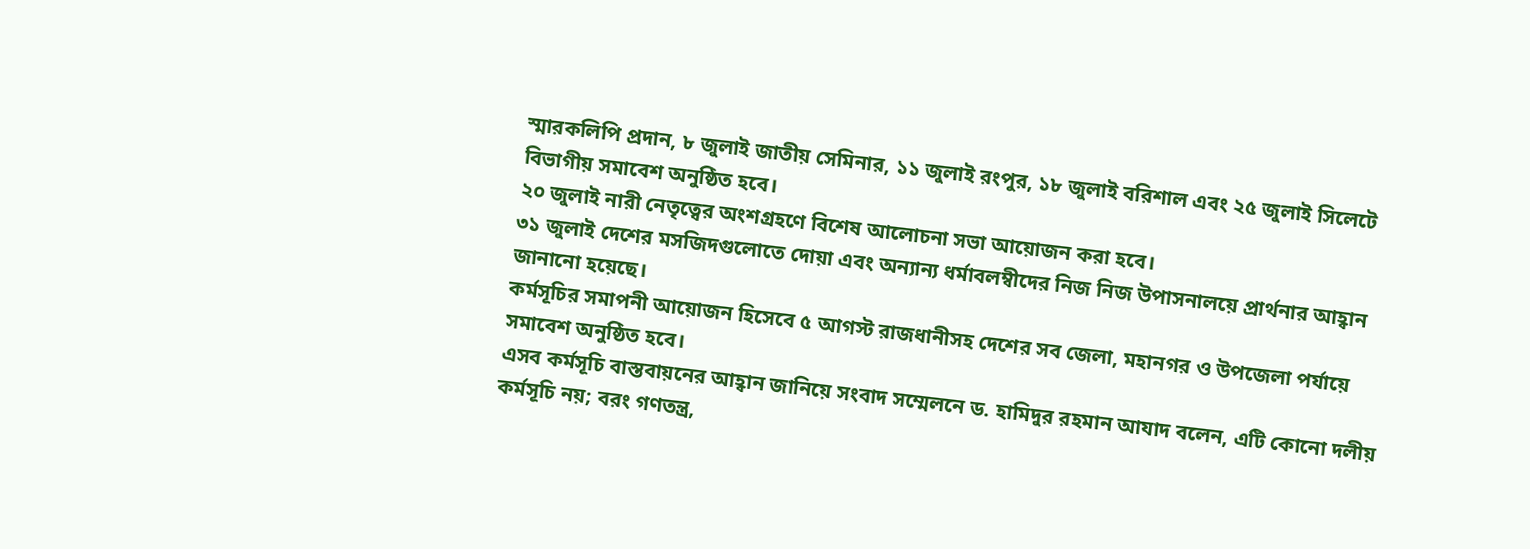স্মারকলিপি প্রদান, ৮ জুলাই জাতীয় সেমিনার, ১১ জুলাই রংপুর, ১৮ জুলাই বরিশাল এবং ২৫ জুলাই সিলেটে বিভাগীয় সমাবেশ অনুষ্ঠিত হবে।
২০ জুলাই নারী নেতৃত্বের অংশগ্রহণে বিশেষ আলোচনা সভা আয়োজন করা হবে।
৩১ জুলাই দেশের মসজিদগুলোতে দোয়া এবং অন্যান্য ধর্মাবলম্বীদের নিজ নিজ উপাসনালয়ে প্রার্থনার আহ্বান জানানো হয়েছে।
কর্মসূচির সমাপনী আয়োজন হিসেবে ৫ আগস্ট রাজধানীসহ দেশের সব জেলা, মহানগর ও উপজেলা পর্যায়ে সমাবেশ অনুষ্ঠিত হবে।
এসব কর্মসূচি বাস্তবায়নের আহ্বান জানিয়ে সংবাদ সম্মেলনে ড. হামিদুর রহমান আযাদ বলেন, এটি কোনো দলীয় কর্মসূচি নয়; বরং গণতন্ত্র,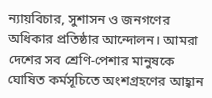ন্যায়বিচার, সুশাসন ও জনগণের অধিকার প্রতিষ্ঠার আন্দোলন। আমরা দেশের সব শ্রেণি-পেশার মানুষকে ঘোষিত কর্মসূচিতে অংশগ্রহণের আহ্বান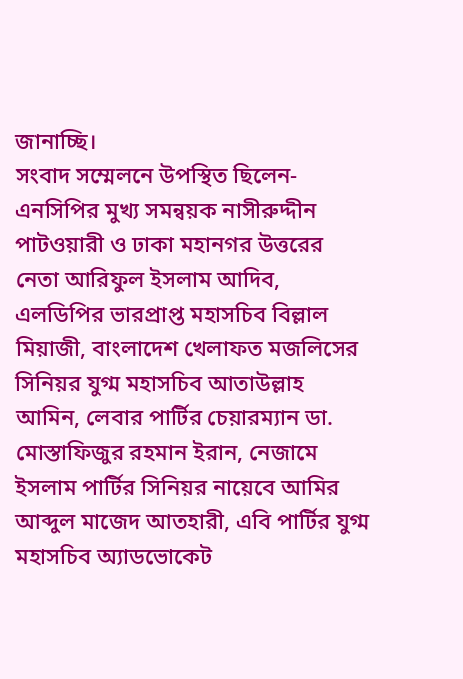জানাচ্ছি।
সংবাদ সম্মেলনে উপস্থিত ছিলেন- এনসিপির মুখ্য সমন্বয়ক নাসীরুদ্দীন পাটওয়ারী ও ঢাকা মহানগর উত্তরের নেতা আরিফুল ইসলাম আদিব, এলডিপির ভারপ্রাপ্ত মহাসচিব বিল্লাল মিয়াজী, বাংলাদেশ খেলাফত মজলিসের সিনিয়র যুগ্ম মহাসচিব আতাউল্লাহ আমিন, লেবার পার্টির চেয়ারম্যান ডা. মোস্তাফিজুর রহমান ইরান, নেজামে ইসলাম পার্টির সিনিয়র নায়েবে আমির আব্দুল মাজেদ আতহারী, এবি পার্টির যুগ্ম মহাসচিব অ্যাডভোকেট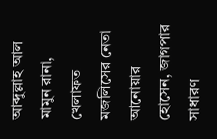আব্দুল্লাহ আল মামুন রানা, খেলাফত মজলিসের নেতা আনোয়ার হোসেন, জাগপার সাধারণ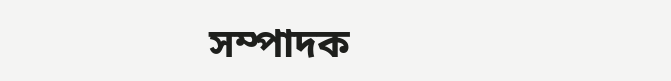সম্পাদক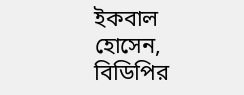ইকবাল হোসেন, বিডিপির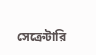সেক্রেটারি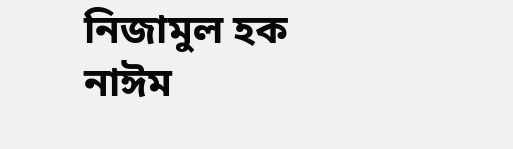নিজামুল হক নাঈম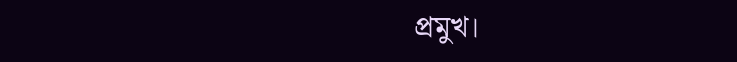প্রমুখ।